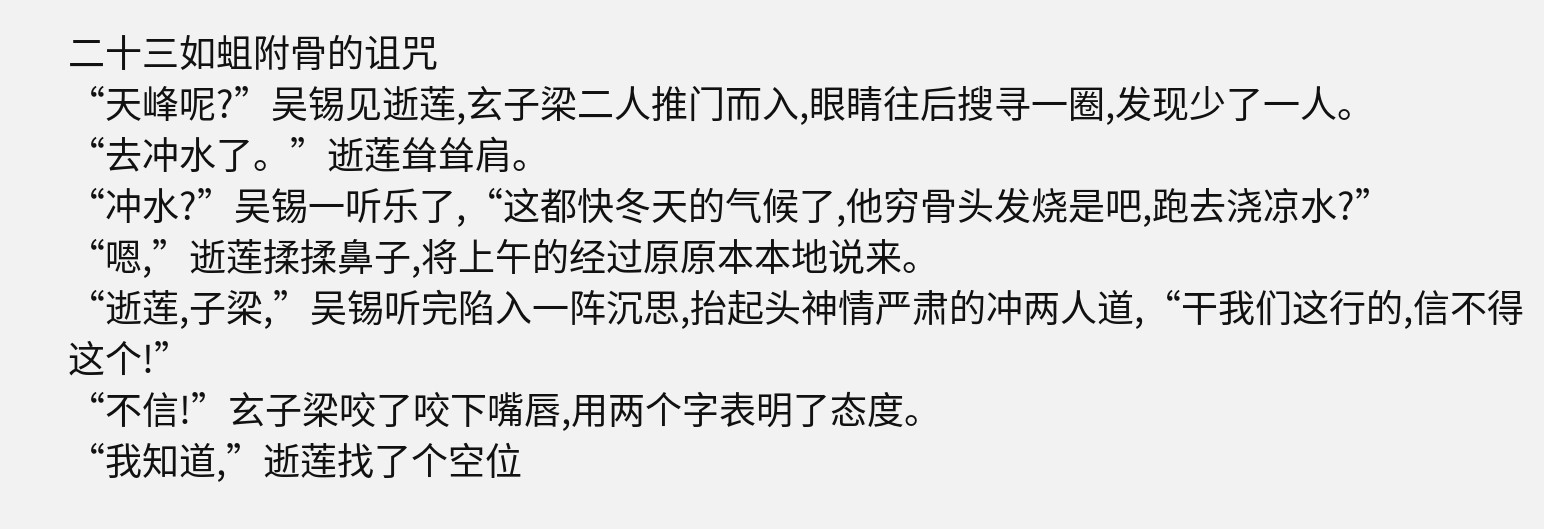二十三如蛆附骨的诅咒
“天峰呢?”吴锡见逝莲,玄子梁二人推门而入,眼睛往后搜寻一圈,发现少了一人。
“去冲水了。”逝莲耸耸肩。
“冲水?”吴锡一听乐了,“这都快冬天的气候了,他穷骨头发烧是吧,跑去浇凉水?”
“嗯,”逝莲揉揉鼻子,将上午的经过原原本本地说来。
“逝莲,子梁,”吴锡听完陷入一阵沉思,抬起头神情严肃的冲两人道,“干我们这行的,信不得这个!”
“不信!”玄子梁咬了咬下嘴唇,用两个字表明了态度。
“我知道,”逝莲找了个空位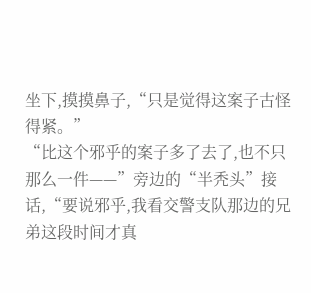坐下,摸摸鼻子,“只是觉得这案子古怪得紧。”
“比这个邪乎的案子多了去了,也不只那么一件——”旁边的“半秃头”接话,“要说邪乎,我看交警支队那边的兄弟这段时间才真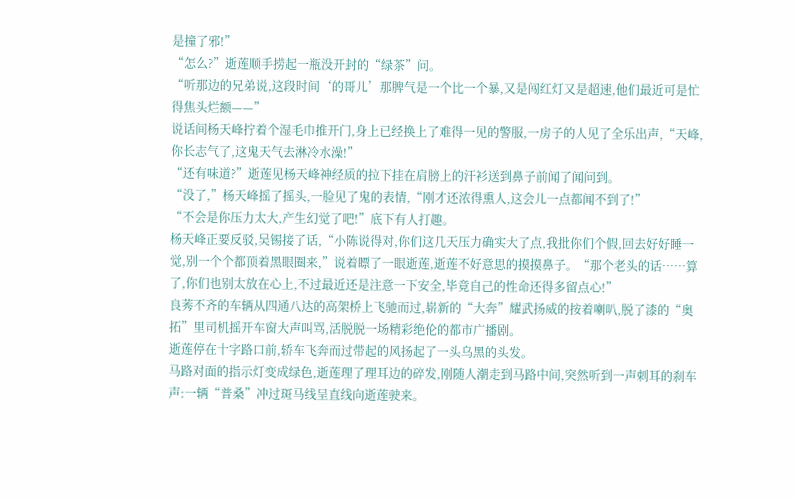是撞了邪!”
“怎么?”逝莲顺手捞起一瓶没开封的“绿茶”问。
“听那边的兄弟说,这段时间‘的哥儿’那脾气是一个比一个暴,又是闯红灯又是超速,他们最近可是忙得焦头烂额——”
说话间杨天峰拧着个湿毛巾推开门,身上已经换上了难得一见的警服,一房子的人见了全乐出声,“天峰,你长志气了,这鬼天气去淋冷水澡!”
“还有味道?”逝莲见杨天峰神经质的拉下挂在肩膀上的汗衫送到鼻子前闻了闻问到。
“没了,”杨天峰摇了摇头,一脸见了鬼的表情,“刚才还浓得熏人,这会儿一点都闻不到了!”
“不会是你压力太大,产生幻觉了吧!”底下有人打趣。
杨天峰正要反驳,吴锡接了话,“小陈说得对,你们这几天压力确实大了点,我批你们个假,回去好好睡一觉,别一个个都顶着黑眼圈来,”说着瞟了一眼逝莲,逝莲不好意思的摸摸鼻子。“那个老头的话……算了,你们也别太放在心上,不过最近还是注意一下安全,毕竟自己的性命还得多留点心!”
良莠不齐的车辆从四通八达的高架桥上飞驰而过,崭新的“大奔”耀武扬威的按着喇叭,脱了漆的“奥拓”里司机摇开车窗大声叫骂,活脱脱一场精彩绝伦的都市广播剧。
逝莲停在十字路口前,轿车飞奔而过带起的风扬起了一头乌黑的头发。
马路对面的指示灯变成绿色,逝莲理了理耳边的碎发,刚随人潮走到马路中间,突然听到一声刺耳的刹车声:一辆“普桑”冲过斑马线呈直线向逝莲驶来。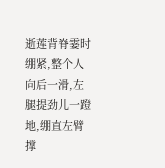逝莲背脊霎时绷紧,整个人向后一滑,左腿提劲儿一蹬地,绷直左臂撑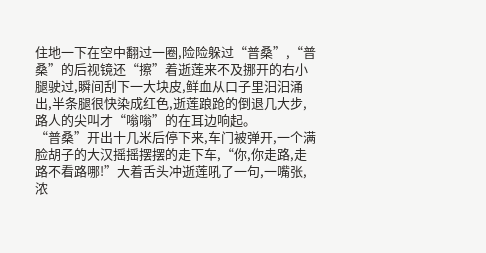住地一下在空中翻过一圈,险险躲过“普桑”,“普桑”的后视镜还“擦”着逝莲来不及挪开的右小腿驶过,瞬间刮下一大块皮,鲜血从口子里汨汨涌出,半条腿很快染成红色,逝莲踉跄的倒退几大步,路人的尖叫才“嗡嗡”的在耳边响起。
“普桑”开出十几米后停下来,车门被弹开,一个满脸胡子的大汉摇摇摆摆的走下车,“你,你走路,走路不看路哪!”大着舌头冲逝莲吼了一句,一嘴张,浓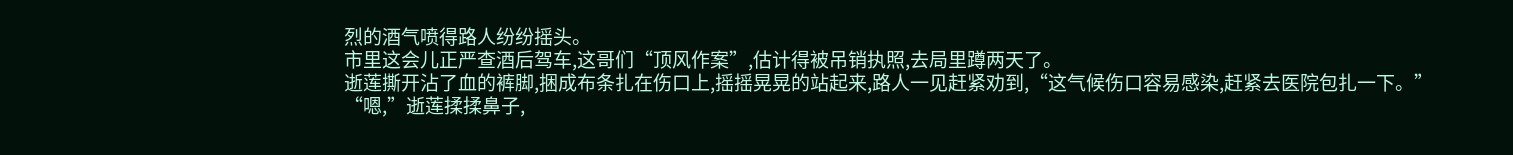烈的酒气喷得路人纷纷摇头。
市里这会儿正严查酒后驾车,这哥们“顶风作案”,估计得被吊销执照,去局里蹲两天了。
逝莲撕开沾了血的裤脚,捆成布条扎在伤口上,摇摇晃晃的站起来,路人一见赶紧劝到,“这气候伤口容易感染,赶紧去医院包扎一下。”
“嗯,”逝莲揉揉鼻子,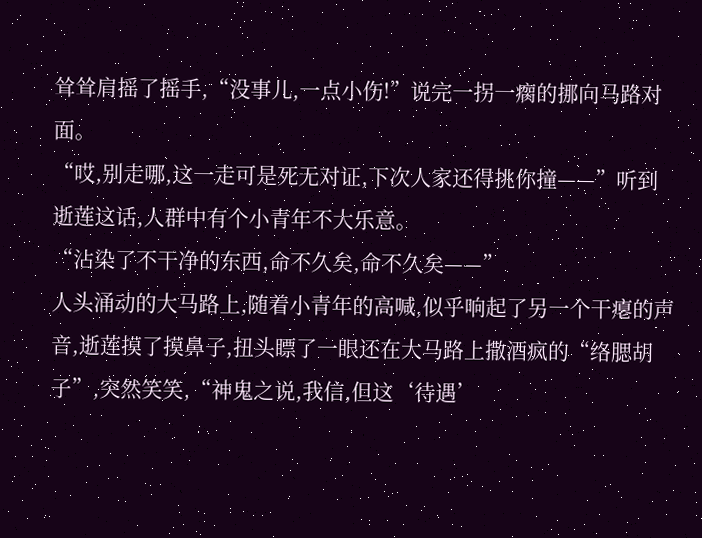耸耸肩摇了摇手,“没事儿,一点小伤!”说完一拐一瘸的挪向马路对面。
“哎,别走哪,这一走可是死无对证,下次人家还得挑你撞——”听到逝莲这话,人群中有个小青年不大乐意。
“沾染了不干净的东西,命不久矣,命不久矣——”
人头涌动的大马路上,随着小青年的高喊,似乎响起了另一个干瘪的声音,逝莲摸了摸鼻子,扭头瞟了一眼还在大马路上撒酒疯的“络腮胡子”,突然笑笑,“神鬼之说,我信,但这‘待遇’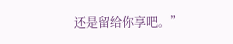还是留给你享吧。”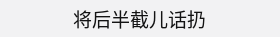将后半截儿话扔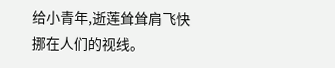给小青年,逝莲耸耸肩飞快挪在人们的视线。